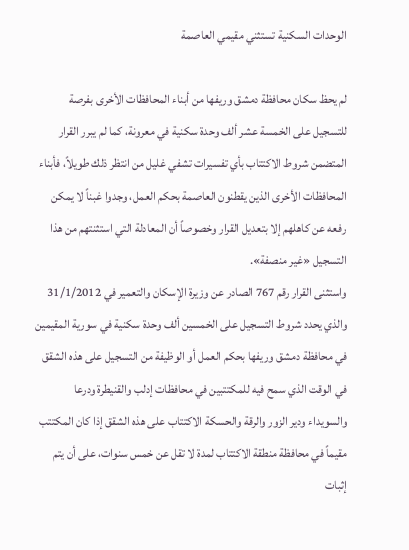الوحدات السكنية تستثني مقيمي العاصمة

لم يحظ سكان محافظة دمشق وريفها من أبناء المحافظات الأخرى بفرصة للتسجيل على الخمسة عشر ألف وحدة سكنية في معرونة، كما لم يبرر القرار المتضمن شروط الاكتتاب بأي تفسيرات تشفي غليل من انتظر ذلك طويلاً، فأبناء المحافظات الأخرى الذين يقطنون العاصمة بحكم العمل، وجدوا غبناً لا يمكن رفعه عن كاهلهم إلا بتعديل القرار وخصوصاً أن المعادلة التي استثنتهم من هذا التسجيل «غير منصفة».
واستثنى القرار رقم 767 الصادر عن وزيرة الإسكان والتعمير في 31/1/2012 والذي يحدد شروط التسجيل على الخمسين ألف وحدة سكنية في سورية المقيمين في محافظة دمشق وريفها بحكم العمل أو الوظيفة من التسجيل على هذه الشقق في الوقت الذي سمح فيه للمكتتبين في محافظات إدلب والقنيطرة ودرعا والسويداء ودير الزور والرقة والحسكة الاكتتاب على هذه الشقق إذا كان المكتتب مقيماً في محافظة منطقة الاكتتاب لمدة لا تقل عن خمس سنوات، على أن يتم إثبات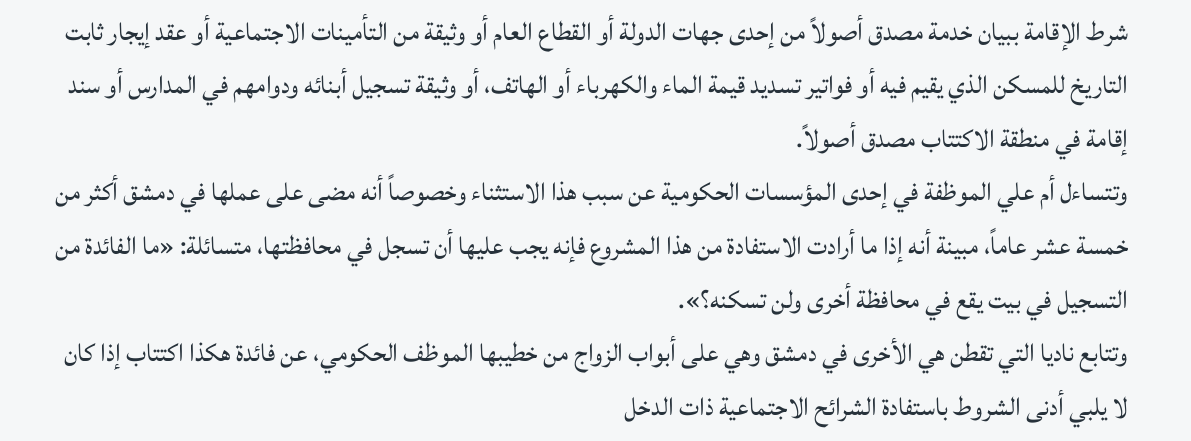شرط الإقامة ببيان خدمة مصدق أصولاً من إحدى جهات الدولة أو القطاع العام أو وثيقة من التأمينات الاجتماعية أو عقد إيجار ثابت التاريخ للمسكن الذي يقيم فيه أو فواتير تسديد قيمة الماء والكهرباء أو الهاتف، أو وثيقة تسجيل أبنائه ودوامهم في المدارس أو سند إقامة في منطقة الاكتتاب مصدق أصولاً.
وتتساءل أم علي الموظفة في إحدى المؤسسات الحكومية عن سبب هذا الاستثناء وخصوصاً أنه مضى على عملها في دمشق أكثر من خمسة عشر عاماً، مبينة أنه إذا ما أرادت الاستفادة من هذا المشروع فإنه يجب عليها أن تسجل في محافظتها، متسائلة: «ما الفائدة من التسجيل في بيت يقع في محافظة أخرى ولن تسكنه؟».
وتتابع ناديا التي تقطن هي الأخرى في دمشق وهي على أبواب الزواج من خطيبها الموظف الحكومي، عن فائدة هكذا اكتتاب إذا كان لا يلبي أدنى الشروط باستفادة الشرائح الاجتماعية ذات الدخل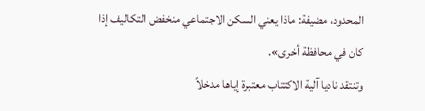المحدود، مضيفة: ماذا يعني السكن الاجتماعي منخفض التكاليف إذا كان في محافظة أخرى».
وتنتقد ناديا آلية الاكتتاب معتبرة إياها مدخلاً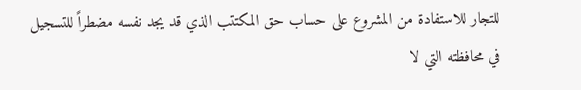للتجار للاستفادة من المشروع على حساب حق المكتتب الذي قد يجد نفسه مضطراً للتسجيل في محافظته التي لا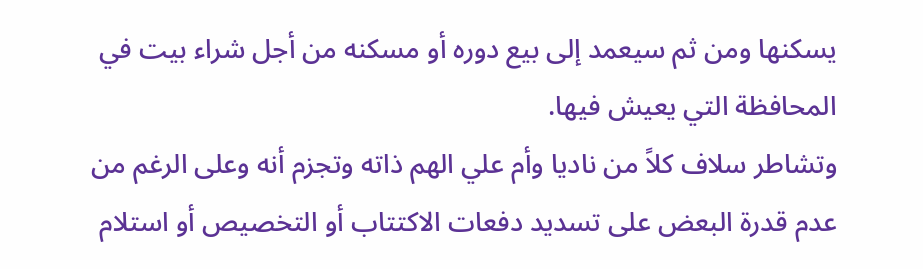يسكنها ومن ثم سيعمد إلى بيع دوره أو مسكنه من أجل شراء بيت في المحافظة التي يعيش فيها.
وتشاطر سلاف كلاً من ناديا وأم علي الهم ذاته وتجزم أنه وعلى الرغم من عدم قدرة البعض على تسديد دفعات الاكتتاب أو التخصيص أو استلام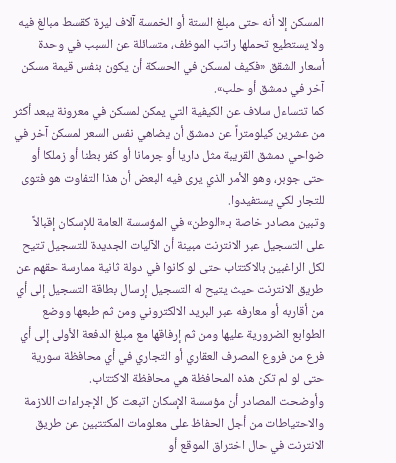المسكن إلا أنه حتى مبلغ الستة أو الخمسة آلاف ليرة كقسط مبالغ فيه ولا يستطيع تحملها راتب الموظف، متسائلة عن السبب في وحدة أسعار الشقق «فكيف لمسكن في الحسكة أن يكون بنفس قيمة مسكن آخر في دمشق أو حلب».
كما تتساءل سلاف عن الكيفية التي يمكن لمسكن في معرونة يبعد أكثر من عشرين كيلومتراً عن دمشق أن يضاهي نفس السعر لمسكن آخر في ضواحي دمشق القريبة مثل داريا أو جرمانا أو كفر بطنا أو زملكا أو حتى جوبر، وهو الأمر الذي يرى فيه البعض أن هذا التفاوت هو فتوى للتجار لكي يستفيدوا.
وتبين مصادر خاصة بـ«الوطن» في المؤسسة العامة للإسكان إقبالاً على التسجيل عبر الانترنت مبينة أن الآليات الجديدة للتسجيل تتيح لكل الراغبين بالاكتتاب حتى لو كانوا في دولة ثانية ممارسة حقهم عن طريق الانترنت حيث يتيح له التسجيل إرسال بطاقة التسجيل إلى أي من أقاربه أو معارفه عبر البريد الالكتروني ومن ثم طبعها ووضع الطوابع الضرورية عليها ومن ثم إرفاقها مع مبلغ الدفعة الأولى إلى أي فرع من فروع المصرف العقاري أو التجاري في أي محافظة سورية حتى لو لم تكن هذه المحافظة هي محافظة الاكتتاب.
وأوضحت المصادر أن مؤسسة الإسكان اتبعت كل الإجراءات اللازمة والاحتياطات من أجل الحفاظ على معلومات المكتتبين عن طريق الانترنت في حال اختراق الموقع أو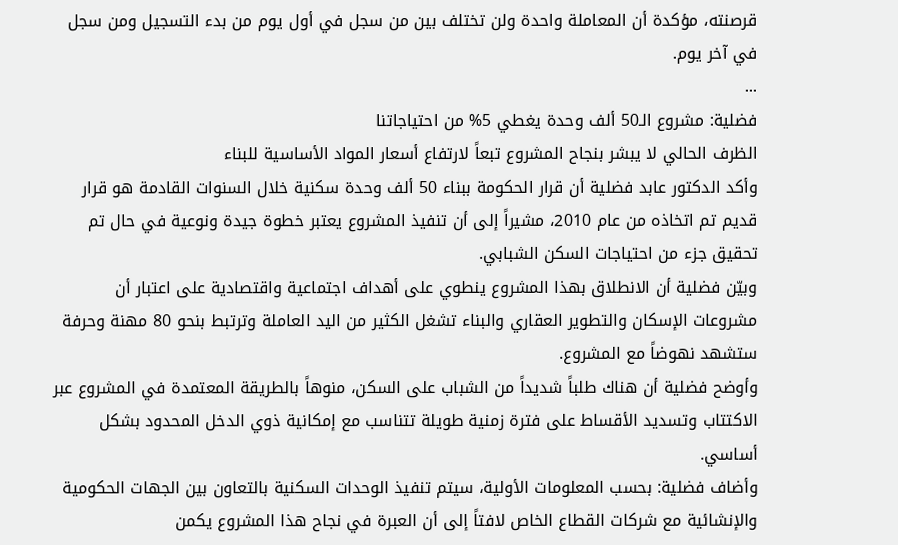قرصنته، مؤكدة أن المعاملة واحدة ولن تختلف بين من سجل في أول يوم من بدء التسجيل ومن سجل في آخر يوم.
...
فضلية: مشروع الـ50 ألف وحدة يغطي 5% من احتياجاتنا
الظرف الحالي لا يبشر بنجاح المشروع تبعاً لارتفاع أسعار المواد الأساسية للبناء
وأكد الدكتور عابد فضلية أن قرار الحكومة ببناء 50 ألف وحدة سكنية خلال السنوات القادمة هو قرار قديم تم اتخاذه من عام 2010، مشيراً إلى أن تنفيذ المشروع يعتبر خطوة جيدة ونوعية في حال تم تحقيق جزء من احتياجات السكن الشبابي.
وبيّن فضلية أن الانطلاق بهذا المشروع ينطوي على أهداف اجتماعية واقتصادية على اعتبار أن مشروعات الإسكان والتطوير العقاري والبناء تشغل الكثير من اليد العاملة وترتبط بنحو 80 مهنة وحرفة ستشهد نهوضاً مع المشروع.
وأوضح فضلية أن هناك طلباً شديداً من الشباب على السكن، منوهاً بالطريقة المعتمدة في المشروع عبر الاكتتاب وتسديد الأقساط على فترة زمنية طويلة تتناسب مع إمكانية ذوي الدخل المحدود بشكل أساسي.
وأضاف فضلية: بحسب المعلومات الأولية، سيتم تنفيذ الوحدات السكنية بالتعاون بين الجهات الحكومية والإنشائية مع شركات القطاع الخاص لافتاً إلى أن العبرة في نجاح هذا المشروع يكمن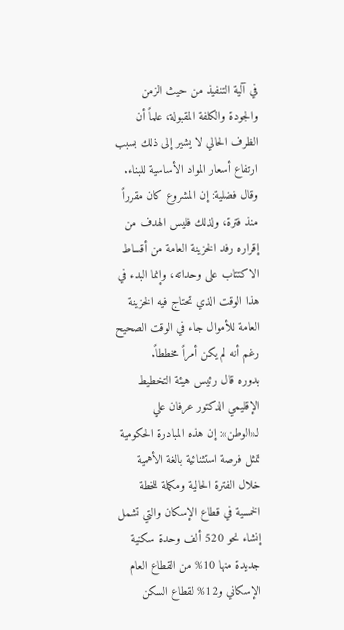في آلية التنفيذ من حيث الزمن والجودة والكلفة المقبولة، علماً أن الظرف الحالي لا يشير إلى ذلك بسبب ارتفاع أسعار المواد الأساسية للبناء.
وقال فضلية: إن المشروع كان مقرراً منذ فترة، ولذلك فليس الهدف من إقراره رفد الخزينة العامة من أقساط الاكتتاب على وحداته، وإنما البدء في هذا الوقت الذي تحتاج فيه الخزينة العامة للأموال جاء في الوقت الصحيح رغم أنه لم يكن أمراً مخططاً.
بدوره قال رئيس هيئة التخطيط الإقليمي الدكتور عرفان علي لـ«الوطن»: إن هذه المبادرة الحكومية تمثل فرصة استثنائية بالغة الأهمية خلال الفترة الحالية ومكملة للخطة الخمسية في قطاع الإسكان والتي تشمل إنشاء نحو 520 ألف وحدة سكنية جديدة منها 10% من القطاع العام الإسكاني و12% لقطاع السكن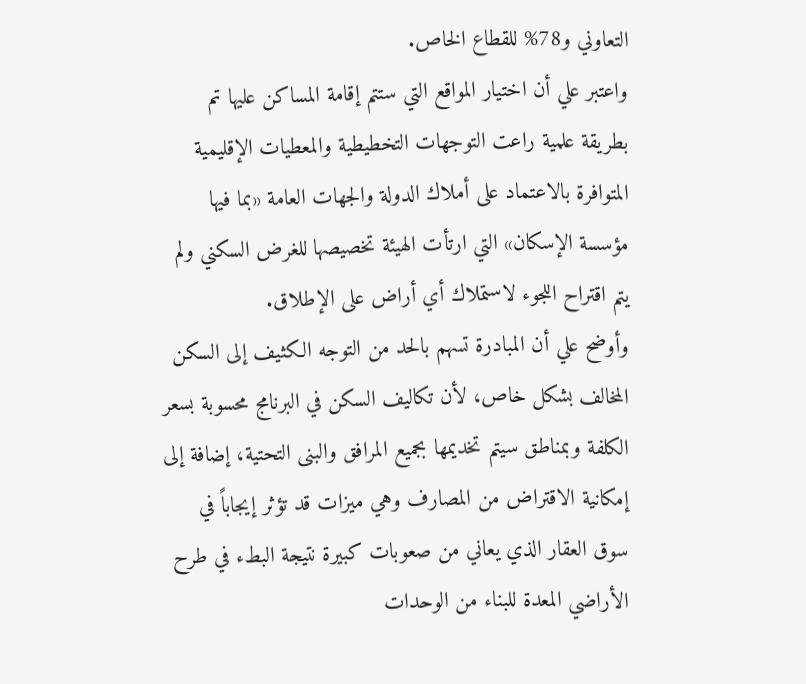التعاوني و78% للقطاع الخاص.
واعتبر علي أن اختيار المواقع التي ستتم إقامة المساكن عليها تم بطريقة علمية راعت التوجهات التخطيطية والمعطيات الإقليمية المتوافرة بالاعتماد على أملاك الدولة والجهات العامة «بما فيها مؤسسة الإسكان» التي ارتأت الهيئة تخصيصها للغرض السكني ولم يتم اقتراح اللجوء لاستملاك أي أراض على الإطلاق.
وأوضح علي أن المبادرة تسهم بالحد من التوجه الكثيف إلى السكن المخالف بشكل خاص، لأن تكاليف السكن في البرنامج محسوبة بسعر الكلفة وبمناطق سيتم تخديمها بجميع المرافق والبنى التحتية، إضافة إلى إمكانية الاقتراض من المصارف وهي ميزات قد تؤثر إيجاباً في سوق العقار الذي يعاني من صعوبات كبيرة نتيجة البطء في طرح الأراضي المعدة للبناء من الوحدات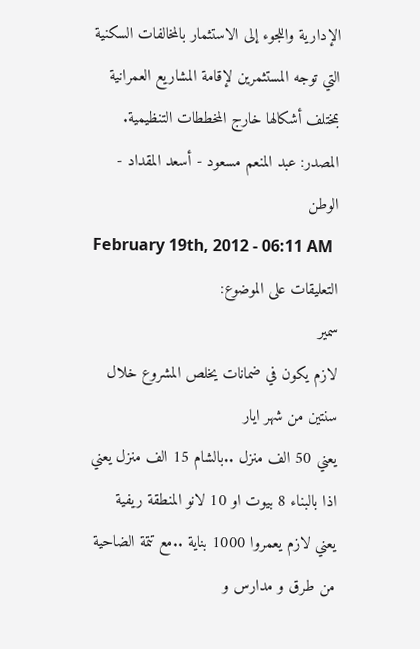الإدارية واللجوء إلى الاستثمار بالمخالفات السكنية التي توجه المستثمرين لإقامة المشاريع العمرانية بمختلف أشكالها خارج المخططات التنظيمية.
المصدر: عبد المنعم مسعود - أسعد المقداد - الوطن
February 19th, 2012 - 06:11 AM
التعليقات على الموضوع:
سمير
لازم يكون في ضمانات يخلص المشروع خلال سنتين من شهر ايار
يعني 50 الف منزل ..بالشام 15 الف منزل يعني اذا بالبناء 8 بيوت او 10 لانو المنطقة ريفية
يعني لازم يعمروا 1000 بناية ..مع تتمة الضاحية من طرق و مدارس و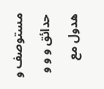مستوصف و حدائق و و و
هدول مع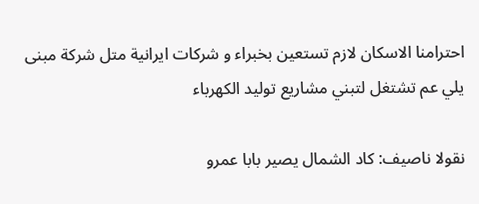احترامنا الاسكان لازم تستعين بخبراء و شركات ايرانية متل شركة مبنى يلي عم تشتغل لتبني مشاريع توليد الكهرباء

نقولا ناصيف: كاد الشمال يصير بابا عمرو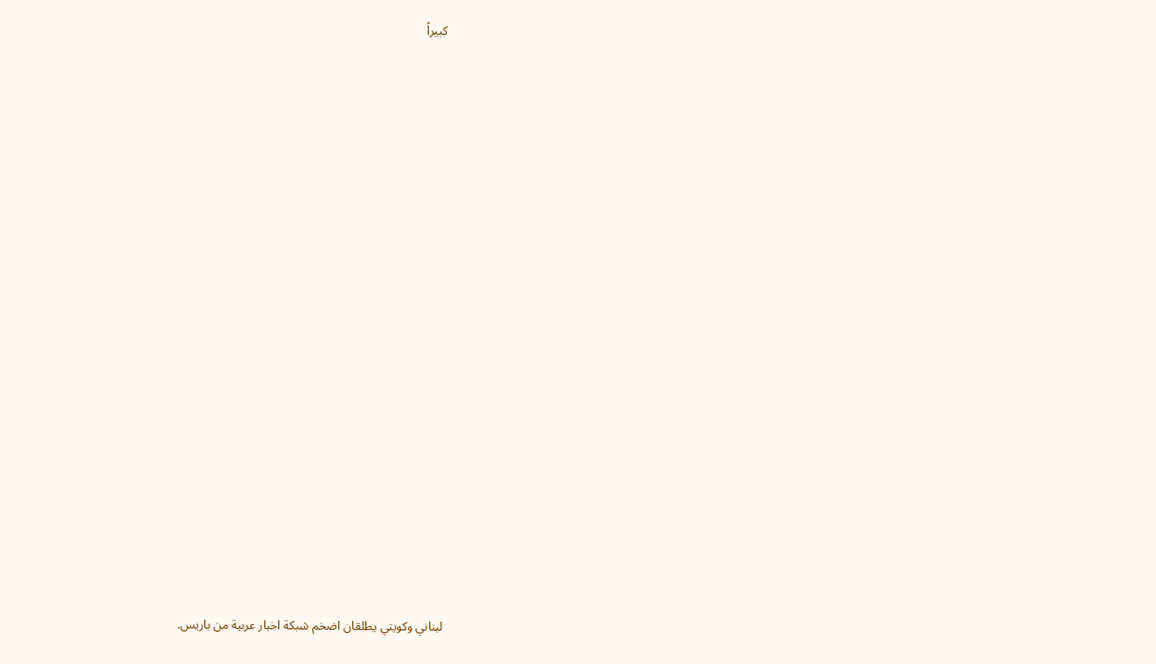كبيراً




















لبناني وكويتي يطلقان اضخم شبكة اخبار عربية من باريس.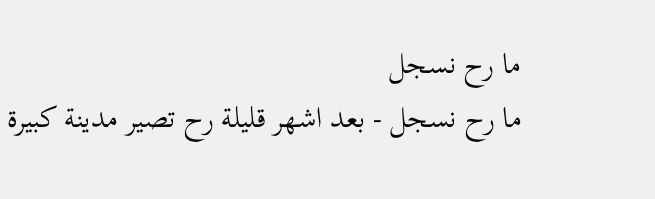ما رح نسجل
ما رح نسجل - بعد اشهر قليلة رح تصير مدينة كبيرة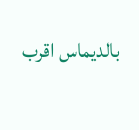بالديماس اقرب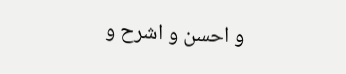و احسن و اشرح و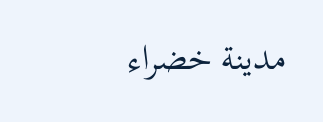مدينة خضراء